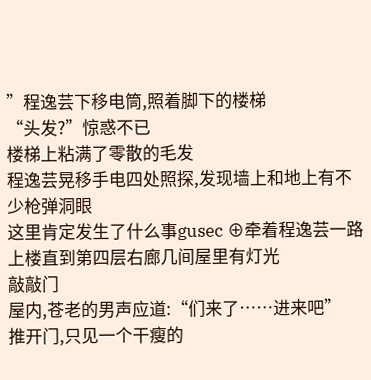”程逸芸下移电筒,照着脚下的楼梯
“头发?”惊惑不已
楼梯上粘满了零散的毛发
程逸芸晃移手电四处照探,发现墙上和地上有不少枪弹洞眼
这里肯定发生了什么事gusec ⊕牵着程逸芸一路上楼直到第四层右廊几间屋里有灯光
敲敲门
屋内,苍老的男声应道:“们来了……进来吧”
推开门,只见一个干瘦的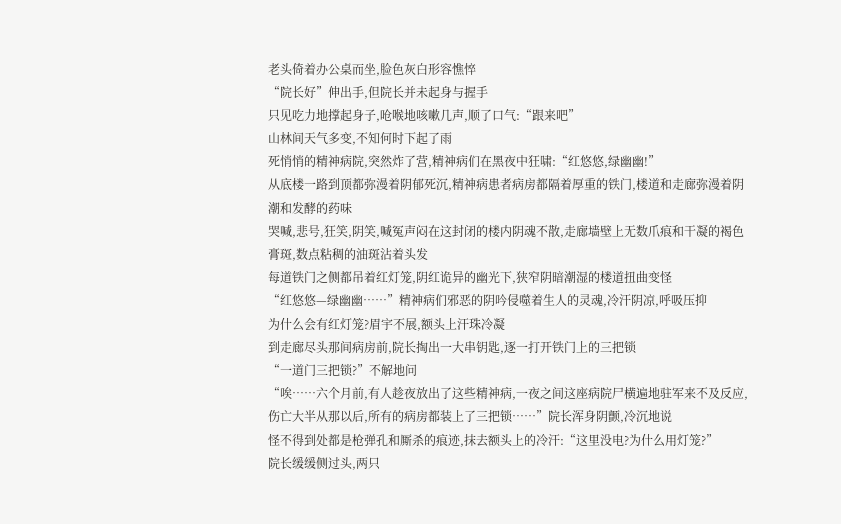老头倚着办公桌而坐,脸色灰白形容憔悴
“院长好”伸出手,但院长并未起身与握手
只见吃力地撑起身子,呛喉地咳嗽几声,顺了口气:“跟来吧”
山林间天气多变,不知何时下起了雨
死悄悄的精神病院,突然炸了营,精神病们在黑夜中狂啸:“红悠悠,绿幽幽!”
从底楼一路到顶都弥漫着阴郁死沉,精神病患者病房都隔着厚重的铁门,楼道和走廊弥漫着阴潮和发酵的药味
哭喊,悲号,狂笑,阴笑,喊冤声闷在这封闭的楼内阴魂不散,走廊墙壁上无数爪痕和干凝的褐色膏斑,数点粘稠的油斑沾着头发
每道铁门之侧都吊着红灯笼,阴红诡异的幽光下,狭窄阴暗潮湿的楼道扭曲变怪
“红悠悠—绿幽幽……”精神病们邪恶的阴吟侵噬着生人的灵魂,冷汗阴凉,呼吸压抑
为什么会有红灯笼?眉宇不展,额头上汗珠冷凝
到走廊尽头那间病房前,院长掏出一大串钥匙,逐一打开铁门上的三把锁
“一道门三把锁?”不解地问
“唉……六个月前,有人趁夜放出了这些精神病,一夜之间这座病院尸横遍地驻军来不及反应,伤亡大半从那以后,所有的病房都装上了三把锁……”院长浑身阴颤,冷沉地说
怪不得到处都是枪弹孔和厮杀的痕迹,抹去额头上的冷汗:“这里没电?为什么用灯笼?”
院长缓缓侧过头,两只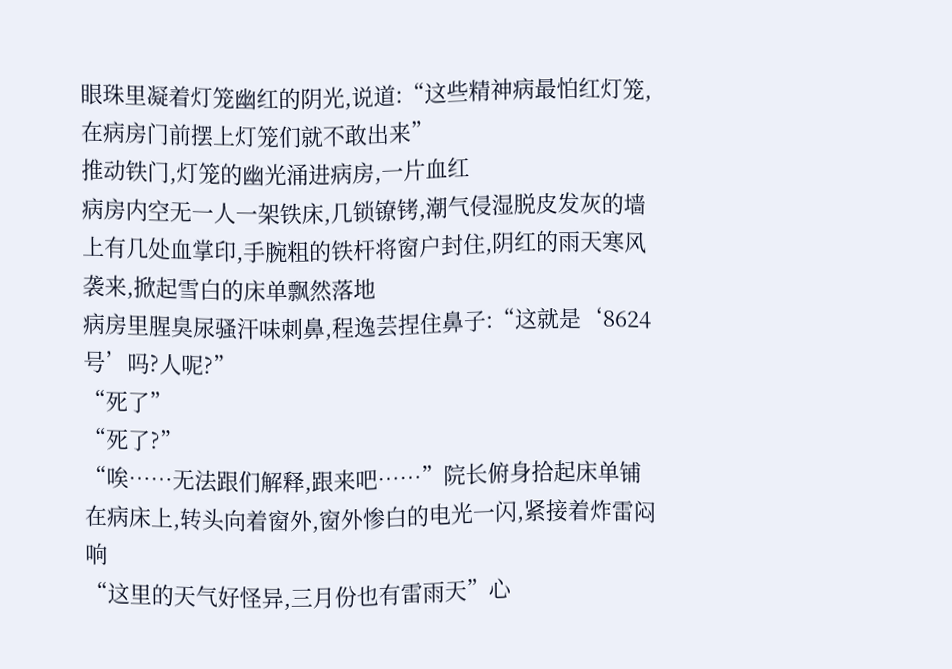眼珠里凝着灯笼幽红的阴光,说道:“这些精神病最怕红灯笼,在病房门前摆上灯笼们就不敢出来”
推动铁门,灯笼的幽光涌进病房,一片血红
病房内空无一人一架铁床,几锁镣铐,潮气侵湿脱皮发灰的墙上有几处血掌印,手腕粗的铁杆将窗户封住,阴红的雨天寒风袭来,掀起雪白的床单飘然落地
病房里腥臭尿骚汗味刺鼻,程逸芸捏住鼻子:“这就是‘8624号’吗?人呢?”
“死了”
“死了?”
“唉……无法跟们解释,跟来吧……”院长俯身拾起床单铺在病床上,转头向着窗外,窗外惨白的电光一闪,紧接着炸雷闷响
“这里的天气好怪异,三月份也有雷雨天”心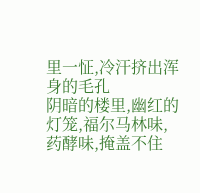里一怔,冷汗挤出浑身的毛孔
阴暗的楼里,幽红的灯笼,福尔马林味,药酵味,掩盖不住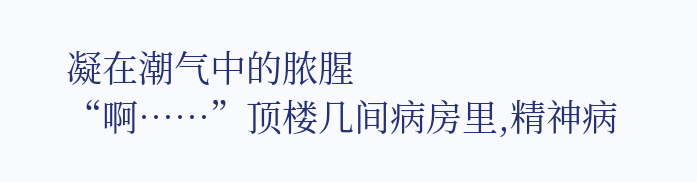凝在潮气中的脓腥
“啊……”顶楼几间病房里,精神病